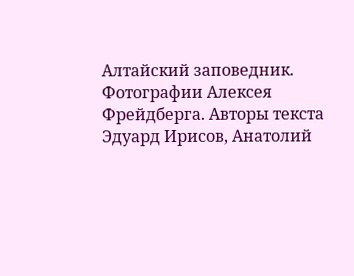Алтайский заповедник. Фотографии Алексея Фрейдберга. Авторы текста Эдуард Ирисов, Анатолий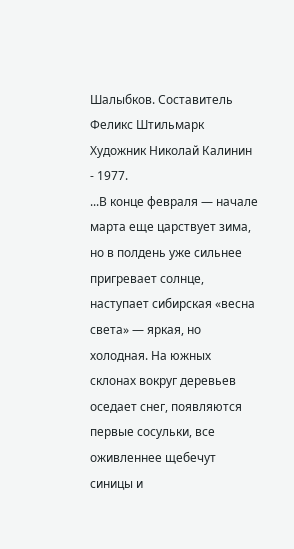Шалыбков. Составитель Феликс Штильмарк Художник Николай Калинин - 1977.
...В конце февраля — начале марта еще царствует зима, но в полдень уже сильнее пригревает солнце, наступает сибирская «весна света» — яркая, но холодная. На южных склонах вокруг деревьев оседает снег, появляются первые сосульки, все оживленнее щебечут синицы и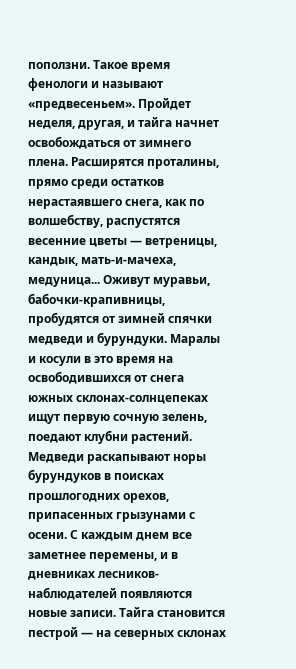поползни. Такое время фенологи и называют «предвесеньем». Пройдет неделя, другая, и тайга начнет освобождаться от зимнего плена. Расширятся проталины, прямо среди остатков нерастаявшего снега, как по волшебству, распустятся весенние цветы — ветреницы, кандык, мать-и-мачеха, медуница... Оживут муравьи, бабочки-крапивницы, пробудятся от зимней спячки медведи и бурундуки. Маралы и косули в это время на освободившихся от снега южных склонах-солнцепеках ищут первую сочную зелень, поедают клубни растений. Медведи раскапывают норы бурундуков в поисках прошлогодних орехов, припасенных грызунами с осени. С каждым днем все заметнее перемены, и в дневниках лесников-наблюдателей появляются новые записи. Тайга становится пестрой — на северных склонах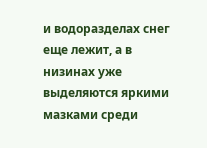и водоразделах снег еще лежит, а в низинах уже выделяются яркими мазками среди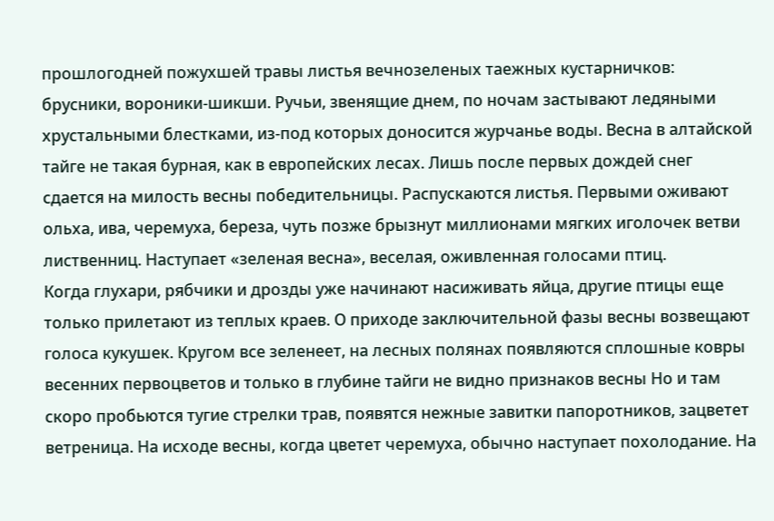прошлогодней пожухшей травы листья вечнозеленых таежных кустарничков: брусники, вороники-шикши. Ручьи, звенящие днем, по ночам застывают ледяными хрустальными блестками, из-под которых доносится журчанье воды. Весна в алтайской тайге не такая бурная, как в европейских лесах. Лишь после первых дождей снег сдается на милость весны победительницы. Распускаются листья. Первыми оживают ольха, ива, черемуха, береза, чуть позже брызнут миллионами мягких иголочек ветви лиственниц. Наступает «зеленая весна», веселая, оживленная голосами птиц.
Когда глухари, рябчики и дрозды уже начинают насиживать яйца, другие птицы еще только прилетают из теплых краев. О приходе заключительной фазы весны возвещают голоса кукушек. Кругом все зеленеет, на лесных полянах появляются сплошные ковры весенних первоцветов и только в глубине тайги не видно признаков весны Но и там скоро пробьются тугие стрелки трав, появятся нежные завитки папоротников, зацветет ветреница. На исходе весны, когда цветет черемуха, обычно наступает похолодание. На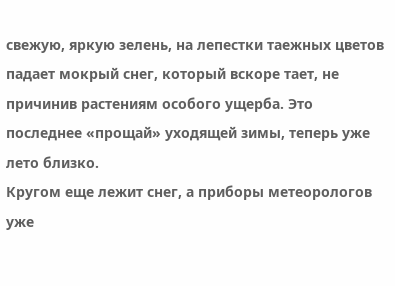свежую, яркую зелень, на лепестки таежных цветов падает мокрый снег, который вскоре тает, не причинив растениям особого ущерба. Это последнее «прощай» уходящей зимы, теперь уже лето близко.
Кругом еще лежит снег, а приборы метеорологов уже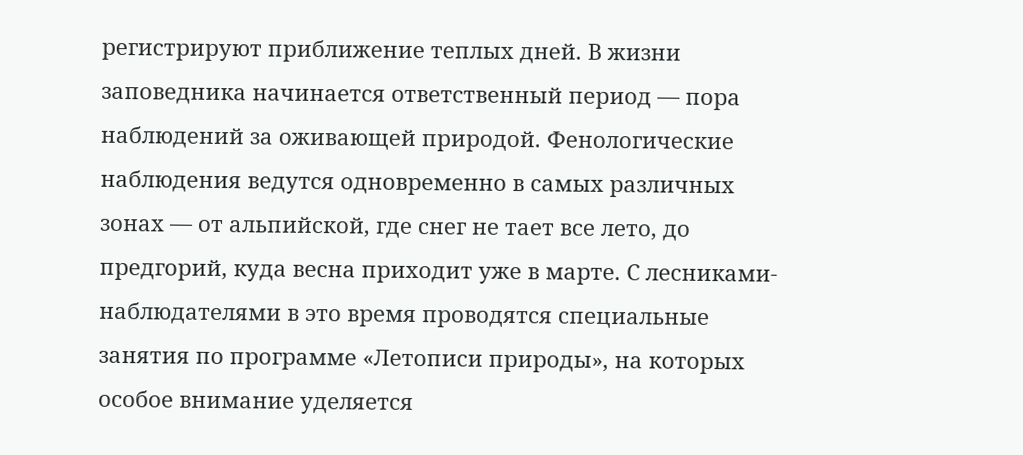регистрируют приближение теплых дней. В жизни заповедника начинается ответственный период — пора наблюдений за оживающей природой. Фенологические наблюдения ведутся одновременно в самых различных зонах — от альпийской, где снег не тает все лето, до предгорий, куда весна приходит уже в марте. С лесниками-наблюдателями в это время проводятся специальные занятия по программе «Летописи природы», на которых особое внимание уделяется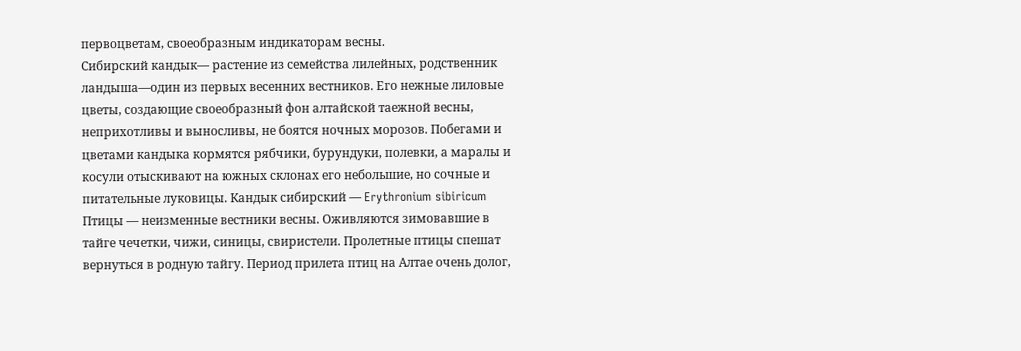первоцветам, своеобразным индикаторам весны.
Сибирский кандык— растение из семейства лилейных, родственник ландыша—один из первых весенних вестников. Его нежные лиловые цветы, создающие своеобразный фон алтайской таежной весны, неприхотливы и выносливы, не боятся ночных морозов. Побегами и цветами кандыка кормятся рябчики, бурундуки, полевки, а маралы и косули отыскивают на южных склонах его небольшие, но сочные и питательные луковицы. Кандык сибирский — Erythronium sibiricum
Птицы — неизменные вестники весны. Оживляются зимовавшие в тайге чечетки, чижи, синицы, свиристели. Пролетные птицы спешат вернуться в родную тайгу. Период прилета птиц на Алтае очень долог,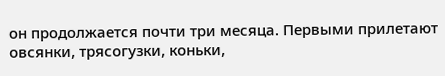он продолжается почти три месяца. Первыми прилетают овсянки, трясогузки, коньки,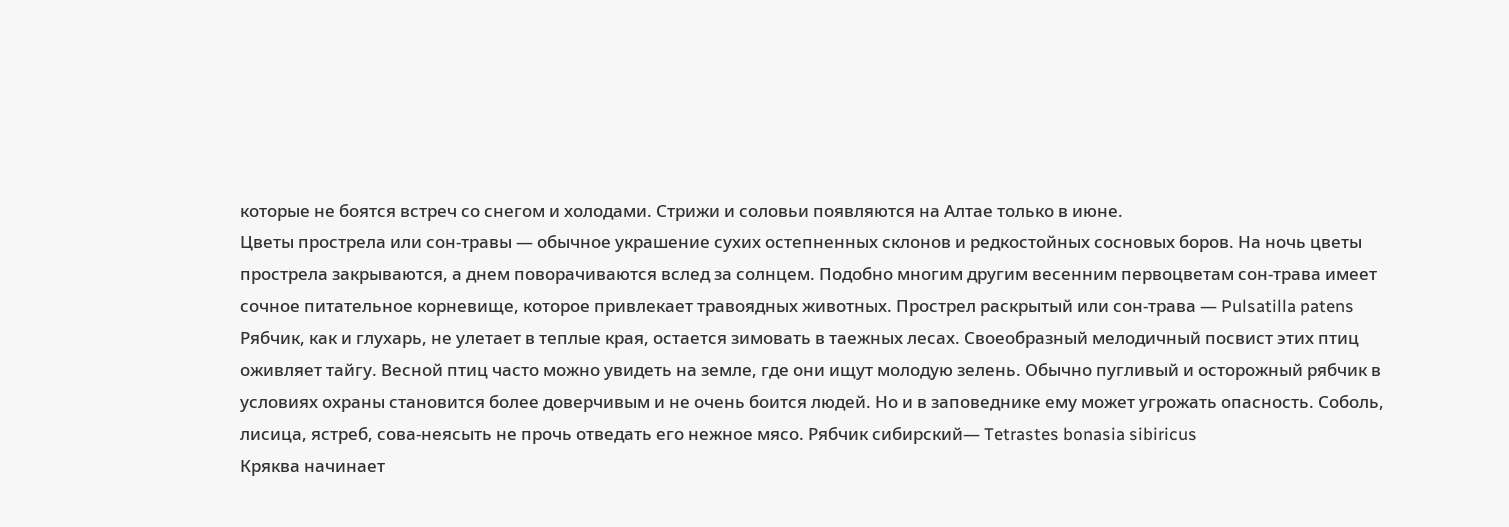которые не боятся встреч со снегом и холодами. Стрижи и соловьи появляются на Алтае только в июне.
Цветы прострела или сон-травы — обычное украшение сухих остепненных склонов и редкостойных сосновых боров. На ночь цветы прострела закрываются, а днем поворачиваются вслед за солнцем. Подобно многим другим весенним первоцветам сон-трава имеет сочное питательное корневище, которое привлекает травоядных животных. Прострел раскрытый или сон-трава — Pulsatilla patens
Рябчик, как и глухарь, не улетает в теплые края, остается зимовать в таежных лесах. Своеобразный мелодичный посвист этих птиц оживляет тайгу. Весной птиц часто можно увидеть на земле, где они ищут молодую зелень. Обычно пугливый и осторожный рябчик в условиях охраны становится более доверчивым и не очень боится людей. Но и в заповеднике ему может угрожать опасность. Соболь, лисица, ястреб, сова-неясыть не прочь отведать его нежное мясо. Рябчик сибирский— Tetrastes bonasia sibiricus
Кряква начинает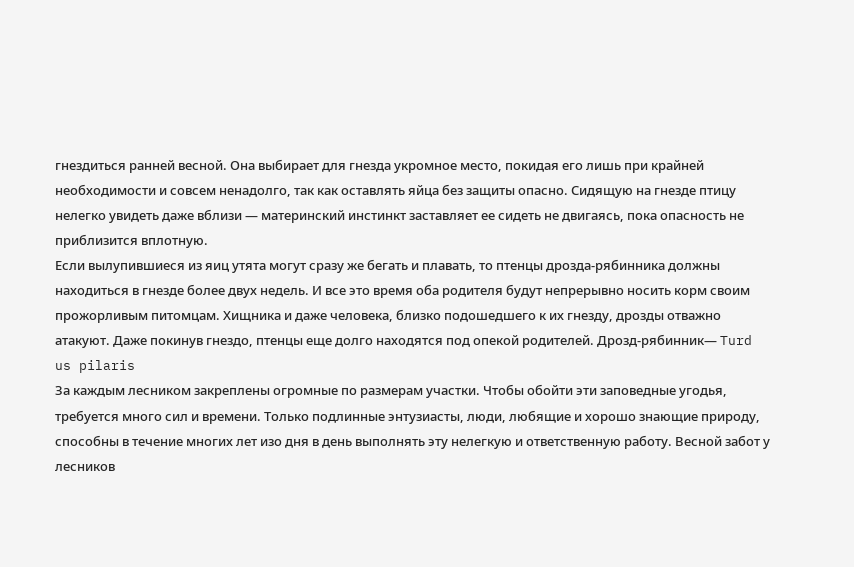гнездиться ранней весной. Она выбирает для гнезда укромное место, покидая его лишь при крайней необходимости и совсем ненадолго, так как оставлять яйца без защиты опасно. Сидящую на гнезде птицу нелегко увидеть даже вблизи — материнский инстинкт заставляет ее сидеть не двигаясь, пока опасность не приблизится вплотную.
Если вылупившиеся из яиц утята могут сразу же бегать и плавать, то птенцы дрозда-рябинника должны находиться в гнезде более двух недель. И все это время оба родителя будут непрерывно носить корм своим прожорливым питомцам. Хищника и даже человека, близко подошедшего к их гнезду, дрозды отважно атакуют. Даже покинув гнездо, птенцы еще долго находятся под опекой родителей. Дрозд-рябинник— Turd us pilaris
За каждым лесником закреплены огромные по размерам участки. Чтобы обойти эти заповедные угодья, требуется много сил и времени. Только подлинные энтузиасты, люди, любящие и хорошо знающие природу, способны в течение многих лет изо дня в день выполнять эту нелегкую и ответственную работу. Весной забот у лесников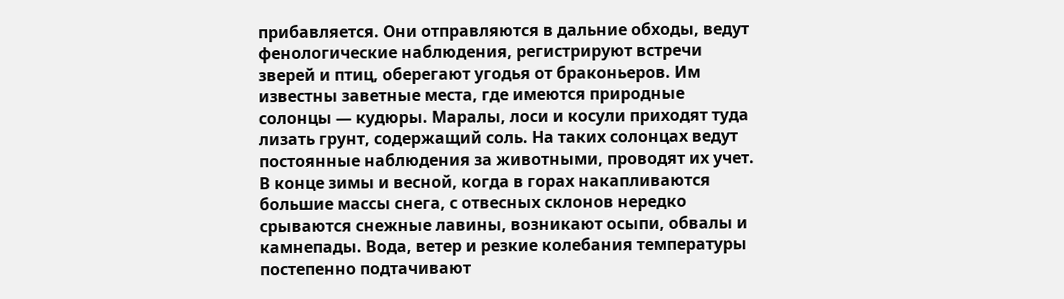прибавляется. Они отправляются в дальние обходы, ведут фенологические наблюдения, регистрируют встречи зверей и птиц, оберегают угодья от браконьеров. Им известны заветные места, где имеются природные солонцы — кудюры. Маралы, лоси и косули приходят туда лизать грунт, содержащий соль. На таких солонцах ведут постоянные наблюдения за животными, проводят их учет.
В конце зимы и весной, когда в горах накапливаются большие массы снега, с отвесных склонов нередко срываются снежные лавины, возникают осыпи, обвалы и камнепады. Вода, ветер и резкие колебания температуры постепенно подтачивают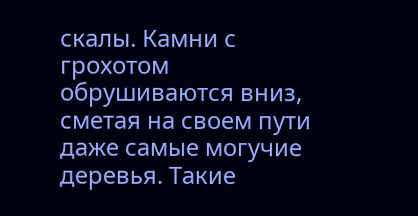скалы. Камни с грохотом обрушиваются вниз, сметая на своем пути даже самые могучие деревья. Такие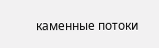каменные потоки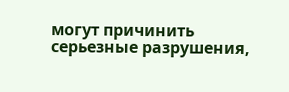могут причинить серьезные разрушения,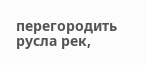перегородить русла рек,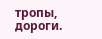тропы, дороги.